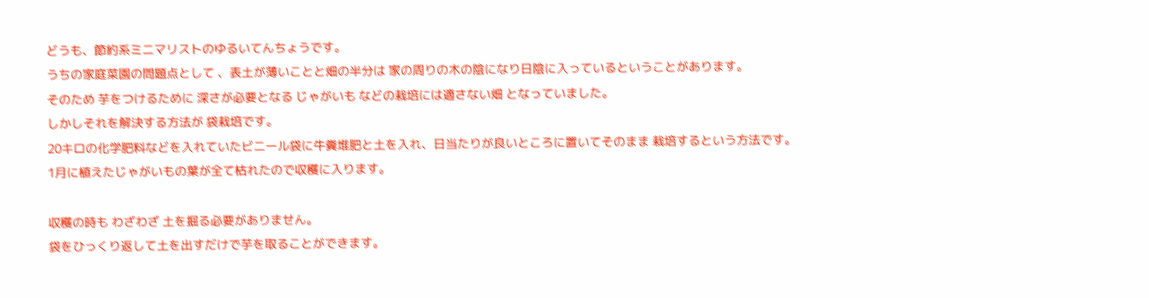どうも、節約系ミニマリストのゆるいてんちょうです。
うちの家庭菜園の問題点として 、表土が薄いことと畑の半分は 家の周りの木の陰になり日陰に入っているということがあります。
そのため 芋をつけるために 深さが必要となる じゃがいも などの栽培には適さない畑 となっていました。
しかしそれを解決する方法が 袋栽培です。
20キロの化学肥料などを入れていたビニール袋に牛糞堆肥と土を入れ、日当たりが良いところに置いてそのまま 栽培するという方法です。
1月に植えたじゃがいもの葉が全て枯れたので収穫に入ります。

収穫の時も わざわざ 土を掘る必要がありません。
袋をひっくり返して土を出すだけで芋を取ることができます。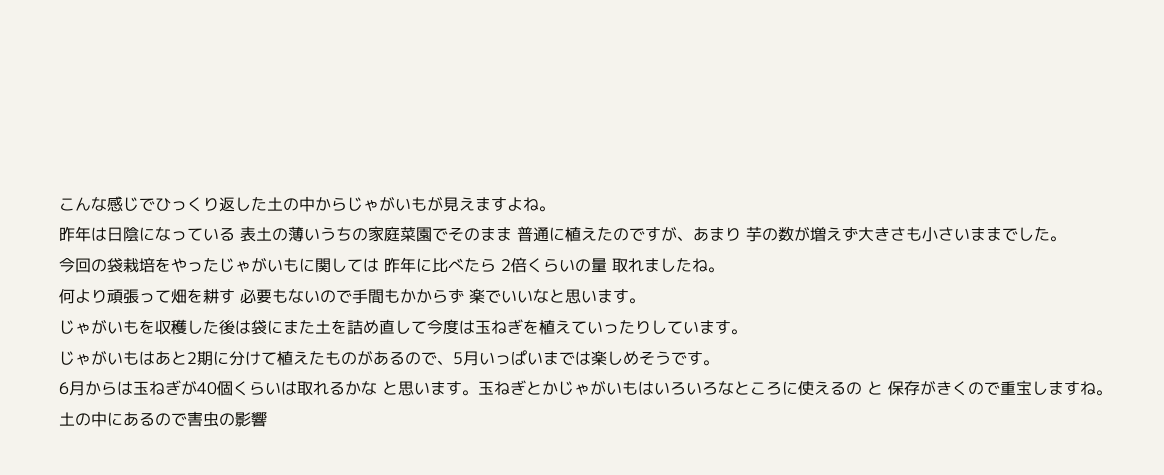こんな感じでひっくり返した土の中からじゃがいもが見えますよね。
昨年は日陰になっている 表土の薄いうちの家庭菜園でそのまま 普通に植えたのですが、あまり 芋の数が増えず大きさも小さいままでした。
今回の袋栽培をやったじゃがいもに関しては 昨年に比べたら 2倍くらいの量 取れましたね。
何より頑張って畑を耕す 必要もないので手間もかからず 楽でいいなと思います。
じゃがいもを収穫した後は袋にまた土を詰め直して今度は玉ねぎを植えていったりしています。
じゃがいもはあと2期に分けて植えたものがあるので、5月いっぱいまでは楽しめそうです。
6月からは玉ねぎが40個くらいは取れるかな と思います。玉ねぎとかじゃがいもはいろいろなところに使えるの と 保存がきくので重宝しますね。
土の中にあるので害虫の影響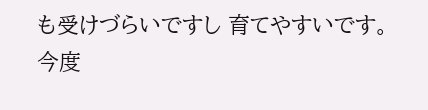も受けづらいですし 育てやすいです。
今度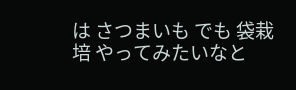は さつまいも でも 袋栽培 やってみたいなと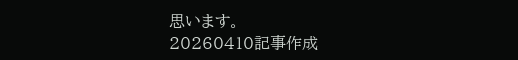思います。
20260410記事作成